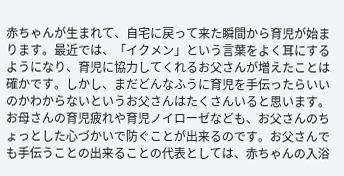赤ちゃんが生まれて、自宅に戻って来た瞬間から育児が始まります。最近では、「イクメン」という言葉をよく耳にするようになり、育児に協力してくれるお父さんが増えたことは確かです。しかし、まだどんなふうに育児を手伝ったらいいのかわからないというお父さんはたくさんいると思います。お母さんの育児疲れや育児ノイローゼなども、お父さんのちょっとした心づかいで防ぐことが出来るのです。お父さんでも手伝うことの出来ることの代表としては、赤ちゃんの入浴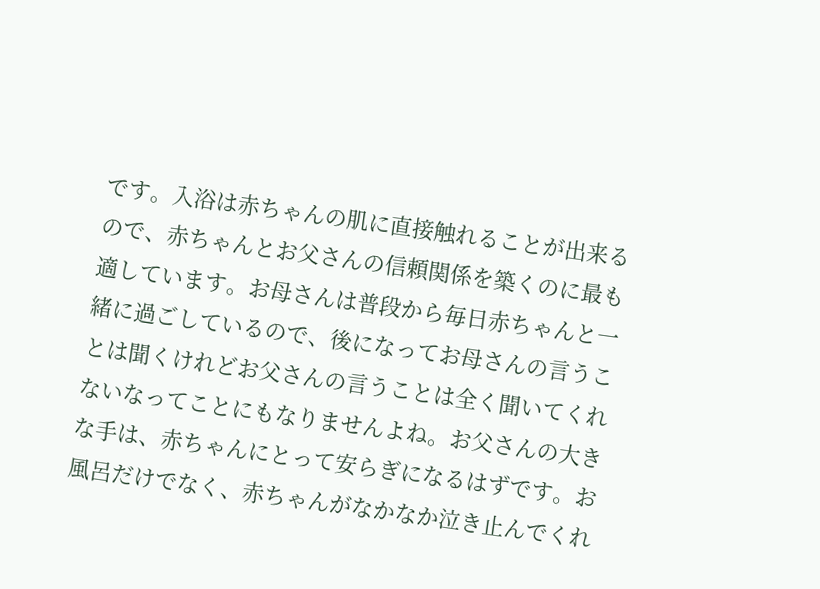です。入浴は赤ちゃんの肌に直接触れることが出来るので、赤ちゃんとお父さんの信頼関係を築くのに最も適しています。お母さんは普段から毎日赤ちゃんと一緒に過ごしているので、後になってお母さんの言うことは聞くけれどお父さんの言うことは全く聞いてくれないなってことにもなりませんよね。お父さんの大きな手は、赤ちゃんにとって安らぎになるはずです。お風呂だけでなく、赤ちゃんがなかなか泣き止んでくれ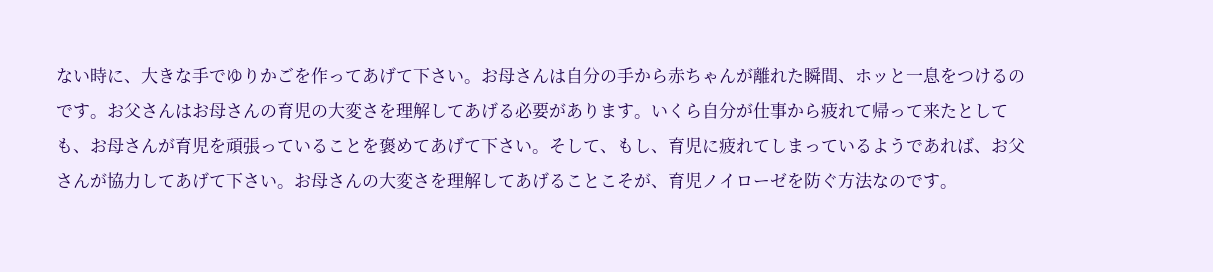ない時に、大きな手でゆりかごを作ってあげて下さい。お母さんは自分の手から赤ちゃんが離れた瞬間、ホッと一息をつけるのです。お父さんはお母さんの育児の大変さを理解してあげる必要があります。いくら自分が仕事から疲れて帰って来たとしても、お母さんが育児を頑張っていることを褒めてあげて下さい。そして、もし、育児に疲れてしまっているようであれば、お父さんが協力してあげて下さい。お母さんの大変さを理解してあげることこそが、育児ノイローゼを防ぐ方法なのです。